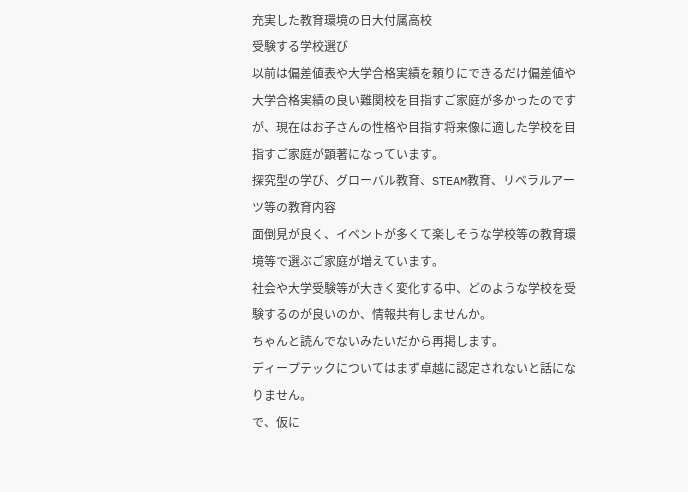充実した教育環境の日大付属高校
受験する学校選び
以前は偏差値表や大学合格実績を頼りにできるだけ偏差値や大学合格実績の良い難関校を目指すご家庭が多かったのですが、現在はお子さんの性格や目指す将来像に適した学校を目指すご家庭が顕著になっています。
探究型の学び、グローバル教育、STEAM教育、リベラルアーツ等の教育内容
面倒見が良く、イベントが多くて楽しそうな学校等の教育環境等で選ぶご家庭が増えています。
社会や大学受験等が大きく変化する中、どのような学校を受験するのが良いのか、情報共有しませんか。
ちゃんと読んでないみたいだから再掲します。
ディープテックについてはまず卓越に認定されないと話になりません。
で、仮に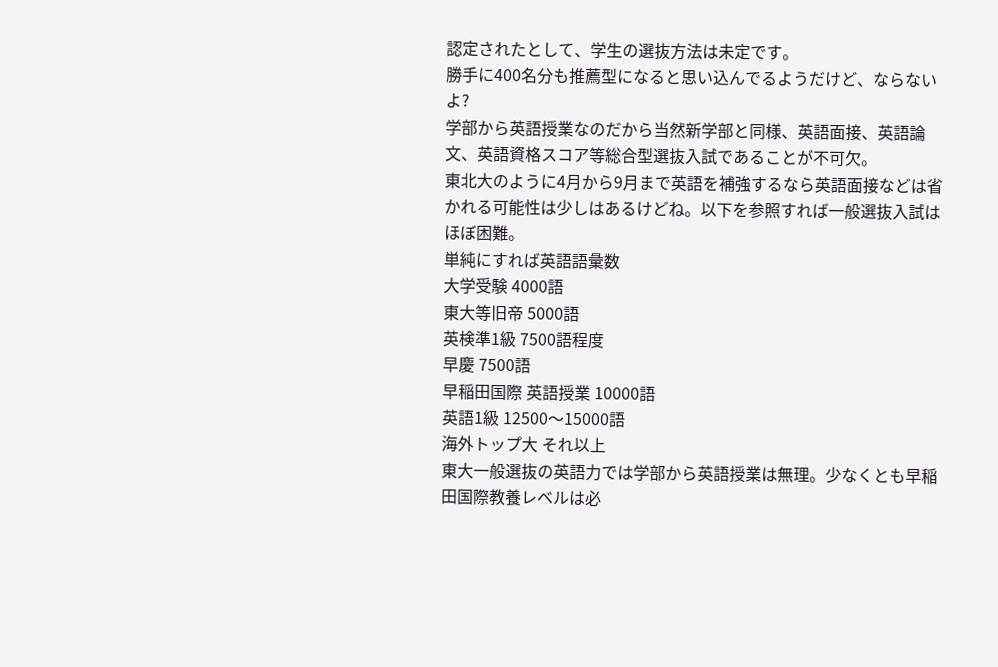認定されたとして、学生の選抜方法は未定です。
勝手に400名分も推薦型になると思い込んでるようだけど、ならないよ?
学部から英語授業なのだから当然新学部と同様、英語面接、英語論文、英語資格スコア等総合型選抜入試であることが不可欠。
東北大のように4月から9月まで英語を補強するなら英語面接などは省かれる可能性は少しはあるけどね。以下を参照すれば一般選抜入試はほぼ困難。
単純にすれば英語語彙数
大学受験 4000語
東大等旧帝 5000語
英検準1級 7500語程度
早慶 7500語
早稲田国際 英語授業 10000語
英語1級 12500〜15000語
海外トップ大 それ以上
東大一般選抜の英語力では学部から英語授業は無理。少なくとも早稲田国際教養レベルは必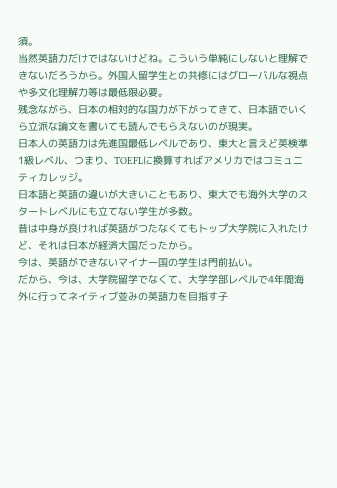須。
当然英語力だけではないけどね。こういう単純にしないと理解できないだろうから。外国人留学生との共修にはグローバルな視点や多文化理解力等は最低限必要。
残念ながら、日本の相対的な国力が下がってきて、日本語でいくら立派な論文を書いても読んでもらえないのが現実。
日本人の英語力は先進国最低レベルであり、東大と言えど英検準1級レベル、つまり、TOEFLに換算すればアメリカではコミュニティカレッジ。
日本語と英語の違いが大きいこともあり、東大でも海外大学のスタートレベルにも立てない学生が多数。
昔は中身が良ければ英語がつたなくてもトップ大学院に入れたけど、それは日本が経済大国だったから。
今は、英語ができないマイナー国の学生は門前払い。
だから、今は、大学院留学でなくて、大学学部レベルで4年間海外に行ってネイティブ並みの英語力を目指す子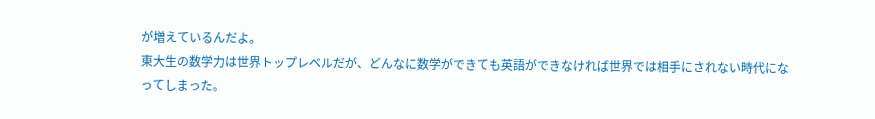が増えているんだよ。
東大生の数学力は世界トップレベルだが、どんなに数学ができても英語ができなければ世界では相手にされない時代になってしまった。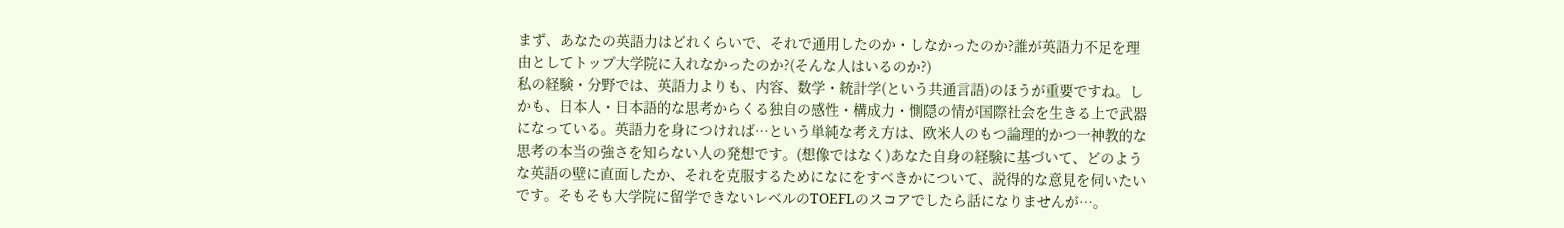まず、あなたの英語力はどれくらいで、それで通用したのか・しなかったのか?誰が英語力不足を理由としてトップ大学院に入れなかったのか?(そんな人はいるのか?)
私の経験・分野では、英語力よりも、内容、数学・統計学(という共通言語)のほうが重要ですね。しかも、日本人・日本語的な思考からくる独自の感性・構成力・惻隠の情が国際社会を生きる上で武器になっている。英語力を身につければ…という単純な考え方は、欧米人のもつ論理的かつ一神教的な思考の本当の強さを知らない人の発想です。(想像ではなく)あなた自身の経験に基づいて、どのような英語の壁に直面したか、それを克服するためになにをすべきかについて、説得的な意見を伺いたいです。そもそも大学院に留学できないレベルのTOEFLのスコアでしたら話になりませんが…。